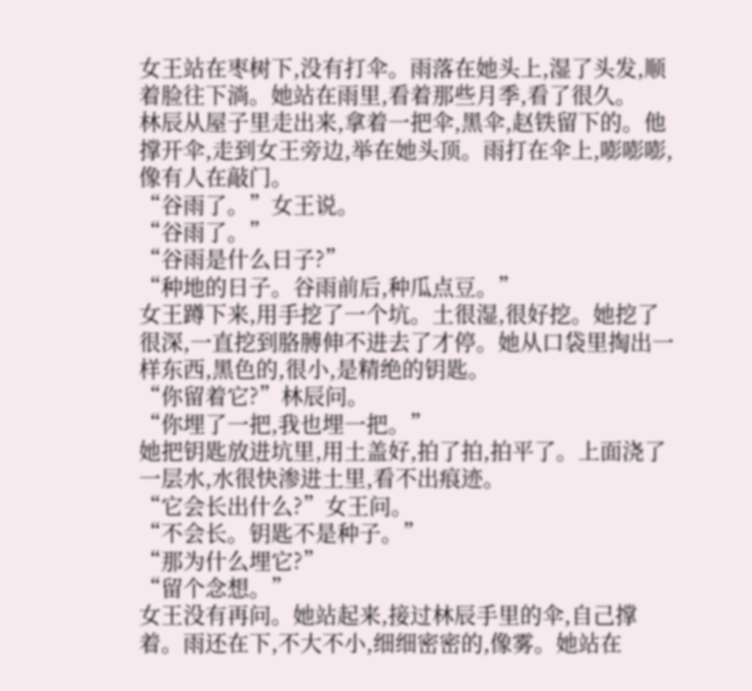女王站在枣树下,没有打伞。雨落在她头上,湿了头发,顺着脸往下淌。她站在雨里,看着那些月季,看了很久。
林辰从屋子里走出来,拿着一把伞,黑伞,赵铁留下的。他撑开伞,走到女王旁边,举在她头顶。雨打在伞上,嘭嘭嘭,像有人在敲门。
“谷雨了。”女王说。
“谷雨了。”
“谷雨是什么日子?”
“种地的日子。谷雨前后,种瓜点豆。”
女王蹲下来,用手挖了一个坑。土很湿,很好挖。她挖了很深,一直挖到胳膊伸不进去了才停。她从口袋里掏出一样东西,黑色的,很小,是精绝的钥匙。
“你留着它?”林辰问。
“你埋了一把,我也埋一把。”
她把钥匙放进坑里,用土盖好,拍了拍,拍平了。上面浇了一层水,水很快渗进土里,看不出痕迹。
“它会长出什么?”女王问。
“不会长。钥匙不是种子。”
“那为什么埋它?”
“留个念想。”
女王没有再问。她站起来,接过林辰手里的伞,自己撑着。雨还在下,不大不小,细细密密的,像雾。她站在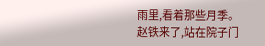雨里,看着那些月季。
赵铁来了,站在院子门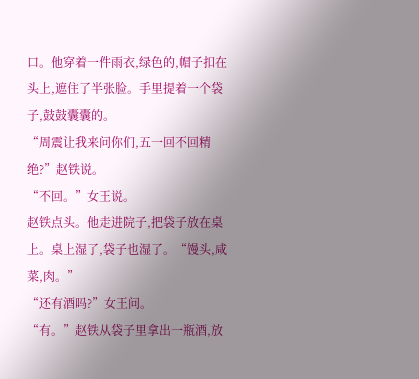口。他穿着一件雨衣,绿色的,帽子扣在头上,遮住了半张脸。手里提着一个袋子,鼓鼓囊囊的。
“周震让我来问你们,五一回不回精绝?”赵铁说。
“不回。”女王说。
赵铁点头。他走进院子,把袋子放在桌上。桌上湿了,袋子也湿了。“馒头,咸菜,肉。”
“还有酒吗?”女王问。
“有。”赵铁从袋子里拿出一瓶酒,放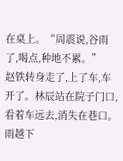在桌上。“周震说,谷雨了,喝点,种地不累。”
赵铁转身走了,上了车,车开了。林辰站在院子门口,看着车远去,消失在巷口。雨越下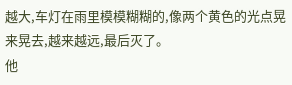越大,车灯在雨里模模糊糊的,像两个黄色的光点晃来晃去,越来越远,最后灭了。
他